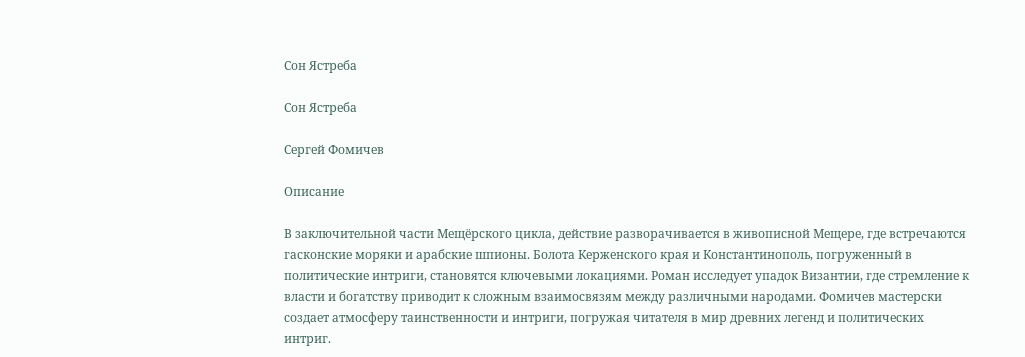Сон Ястреба

Сон Ястреба

Сергей Фомичев

Описание

В заключительной части Мещёрского цикла, действие разворачивается в живописной Мещере, где встречаются гасконские моряки и арабские шпионы. Болота Керженского края и Константинополь, погруженный в политические интриги, становятся ключевыми локациями. Роман исследует упадок Византии, где стремление к власти и богатству приводит к сложным взаимосвязям между различными народами. Фомичев мастерски создает атмосферу таинственности и интриги, погружая читателя в мир древних легенд и политических интриг.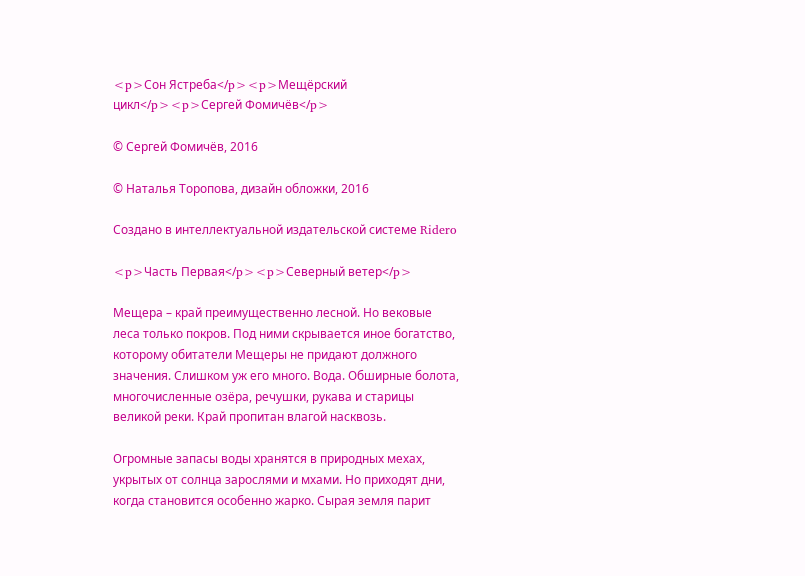<p>Сон Ястреба</p><p>Мещёрский цикл</p><p>Сергей Фомичёв</p>

© Сергей Фомичёв, 2016

© Наталья Торопова, дизайн обложки, 2016

Создано в интеллектуальной издательской системе Ridero

<p>Часть Первая</p><p>Северный ветер</p>

Мещера – край преимущественно лесной. Но вековые леса только покров. Под ними скрывается иное богатство, которому обитатели Мещеры не придают должного значения. Слишком уж его много. Вода. Обширные болота, многочисленные озёра, речушки, рукава и старицы великой реки. Край пропитан влагой насквозь.

Огромные запасы воды хранятся в природных мехах, укрытых от солнца зарослями и мхами. Но приходят дни, когда становится особенно жарко. Сырая земля парит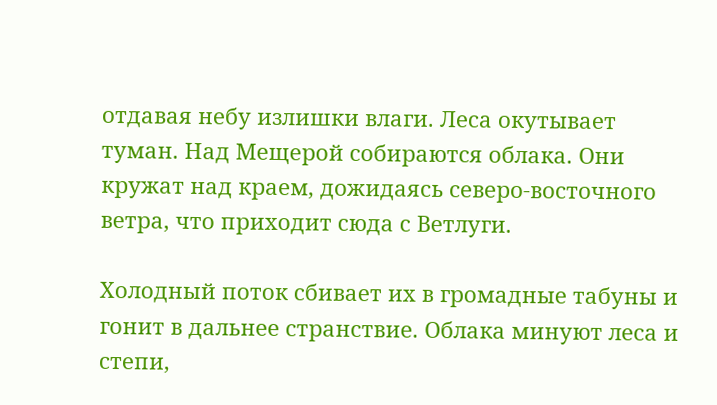отдавая небу излишки влаги. Леса окутывает туман. Над Мещерой собираются облака. Они кружат над краем, дожидаясь северо-восточного ветра, что приходит сюда с Ветлуги.

Холодный поток сбивает их в громадные табуны и гонит в дальнее странствие. Облака минуют леса и степи,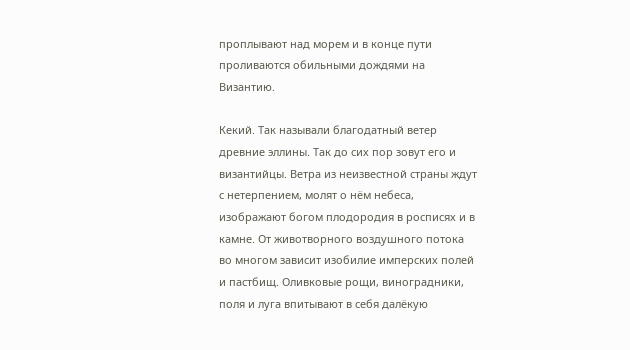проплывают над морем и в конце пути проливаются обильными дождями на Византию.

Кекий. Так называли благодатный ветер древние эллины. Так до сих пор зовут его и византийцы. Ветра из неизвестной страны ждут с нетерпением, молят о нём небеса, изображают богом плодородия в росписях и в камне. От животворного воздушного потока во многом зависит изобилие имперских полей и пастбищ. Оливковые рощи, виноградники, поля и луга впитывают в себя далёкую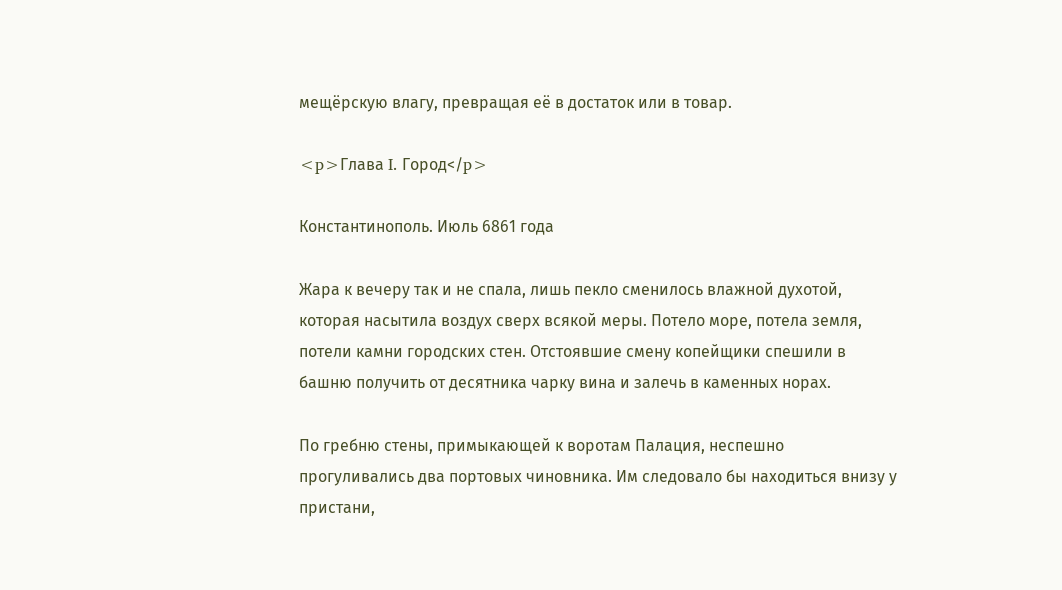мещёрскую влагу, превращая её в достаток или в товар.

<p>Глава I. Город</p>

Константинополь. Июль 6861 года

Жара к вечеру так и не спала, лишь пекло сменилось влажной духотой, которая насытила воздух сверх всякой меры. Потело море, потела земля, потели камни городских стен. Отстоявшие смену копейщики спешили в башню получить от десятника чарку вина и залечь в каменных норах.

По гребню стены, примыкающей к воротам Палация, неспешно прогуливались два портовых чиновника. Им следовало бы находиться внизу у пристани,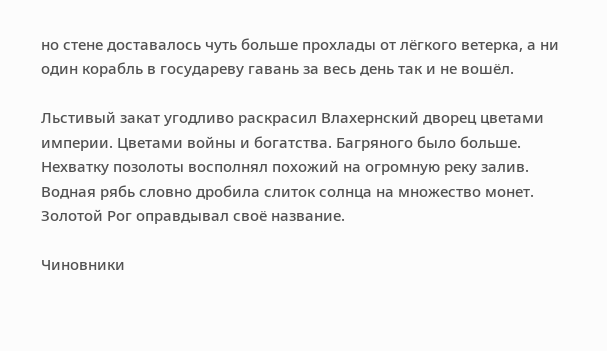но стене доставалось чуть больше прохлады от лёгкого ветерка, а ни один корабль в государеву гавань за весь день так и не вошёл.

Льстивый закат угодливо раскрасил Влахернский дворец цветами империи. Цветами войны и богатства. Багряного было больше. Нехватку позолоты восполнял похожий на огромную реку залив. Водная рябь словно дробила слиток солнца на множество монет. Золотой Рог оправдывал своё название.

Чиновники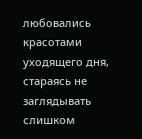любовались красотами уходящего дня, стараясь не заглядывать слишком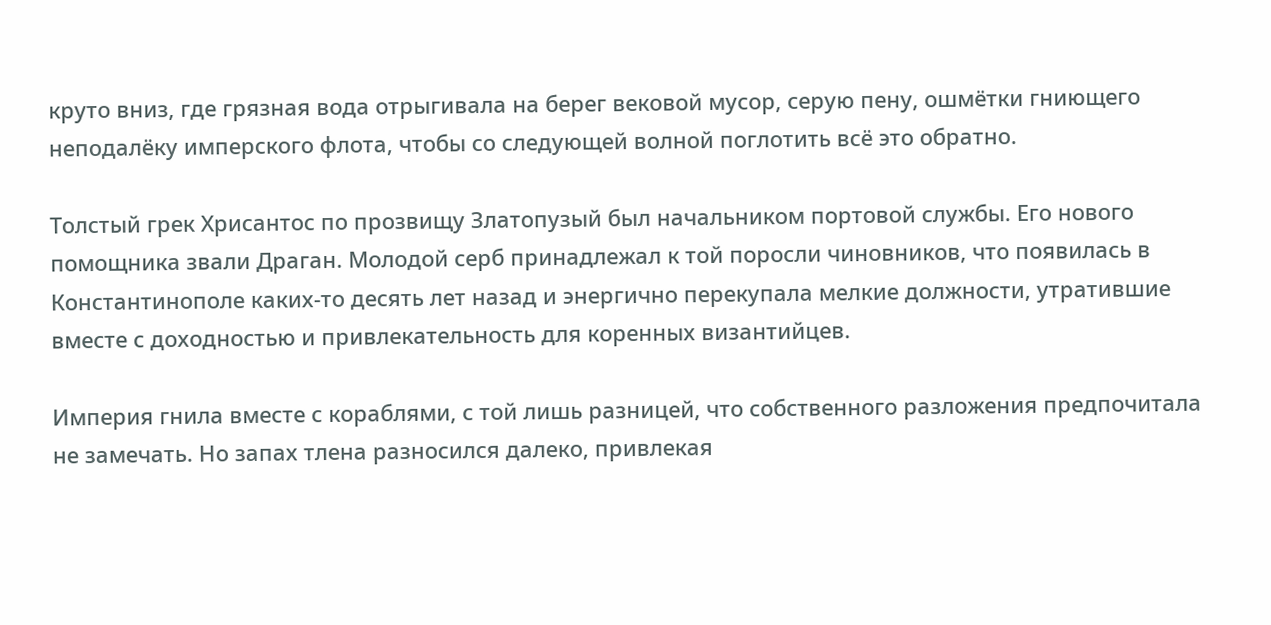круто вниз, где грязная вода отрыгивала на берег вековой мусор, серую пену, ошмётки гниющего неподалёку имперского флота, чтобы со следующей волной поглотить всё это обратно.

Толстый грек Хрисантос по прозвищу Златопузый был начальником портовой службы. Его нового помощника звали Драган. Молодой серб принадлежал к той поросли чиновников, что появилась в Константинополе каких-то десять лет назад и энергично перекупала мелкие должности, утратившие вместе с доходностью и привлекательность для коренных византийцев.

Империя гнила вместе с кораблями, с той лишь разницей, что собственного разложения предпочитала не замечать. Но запах тлена разносился далеко, привлекая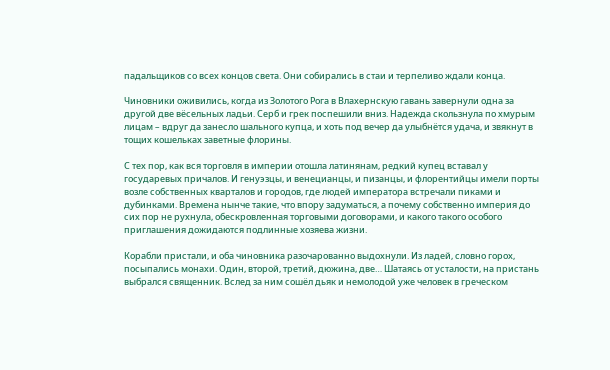падальщиков со всех концов света. Они собирались в стаи и терпеливо ждали конца.

Чиновники оживились, когда из Золотого Рога в Влахернскую гавань завернули одна за другой две вёсельных ладьи. Серб и грек поспешили вниз. Надежда скользнула по хмурым лицам – вдруг да занесло шального купца, и хоть под вечер да улыбнётся удача, и звякнут в тощих кошельках заветные флорины.

С тех пор, как вся торговля в империи отошла латинянам, редкий купец вставал у государевых причалов. И генуэзцы, и венецианцы, и пизанцы, и флорентийцы имели порты возле собственных кварталов и городов, где людей императора встречали пиками и дубинками. Времена нынче такие, что впору задуматься, а почему собственно империя до сих пор не рухнула, обескровленная торговыми договорами, и какого такого особого приглашения дожидаются подлинные хозяева жизни.

Корабли пристали, и оба чиновника разочарованно выдохнули. Из ладей, словно горох, посыпались монахи. Один, второй, третий, дюжина, две… Шатаясь от усталости, на пристань выбрался священник. Вслед за ним сошёл дьяк и немолодой уже человек в греческом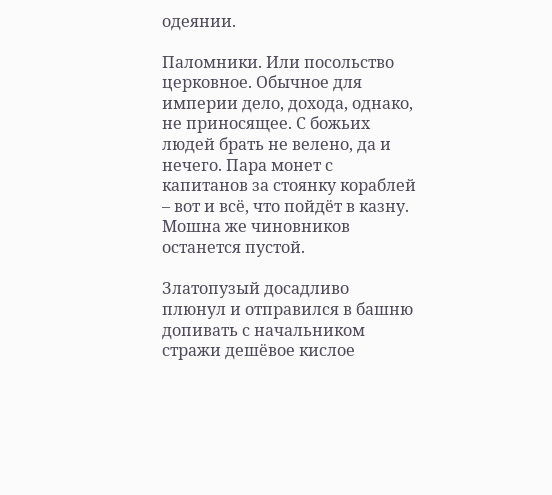одеянии.

Паломники. Или посольство церковное. Обычное для империи дело, дохода, однако, не приносящее. С божьих людей брать не велено, да и нечего. Пара монет с капитанов за стоянку кораблей – вот и всё, что пойдёт в казну. Мошна же чиновников останется пустой.

Златопузый досадливо плюнул и отправился в башню допивать с начальником стражи дешёвое кислое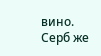вино. Серб же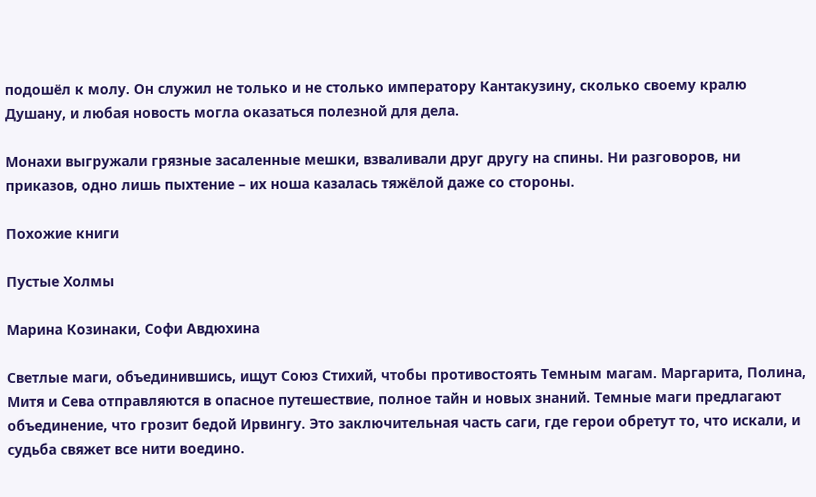подошёл к молу. Он служил не только и не столько императору Кантакузину, сколько своему кралю Душану, и любая новость могла оказаться полезной для дела.

Монахи выгружали грязные засаленные мешки, взваливали друг другу на спины. Ни разговоров, ни приказов, одно лишь пыхтение – их ноша казалась тяжёлой даже со стороны.

Похожие книги

Пустые Холмы

Марина Козинаки, Софи Авдюхина

Светлые маги, объединившись, ищут Союз Стихий, чтобы противостоять Темным магам. Маргарита, Полина, Митя и Сева отправляются в опасное путешествие, полное тайн и новых знаний. Темные маги предлагают объединение, что грозит бедой Ирвингу. Это заключительная часть саги, где герои обретут то, что искали, и судьба свяжет все нити воедино.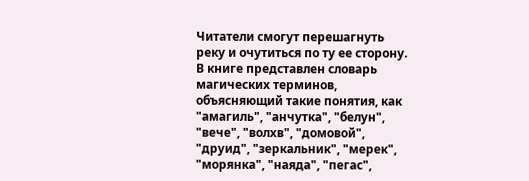Читатели смогут перешагнуть реку и очутиться по ту ее сторону. В книге представлен словарь магических терминов, объясняющий такие понятия, как "амагиль", "анчутка", "белун", "вече", "волхв", "домовой", "друид", "зеркальник", "мерек", "морянка", "наяда", "пегас",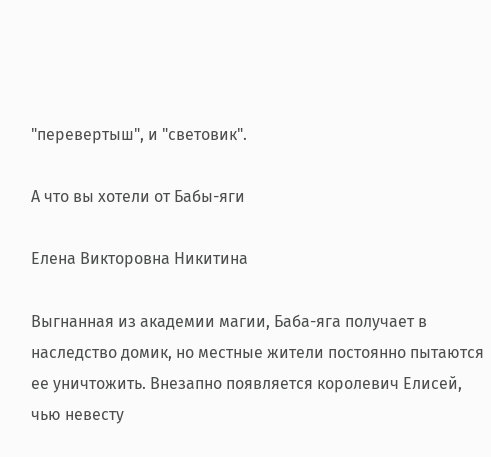"перевертыш", и "световик".

А что вы хотели от Бабы-яги

Елена Викторовна Никитина

Выгнанная из академии магии, Баба-яга получает в наследство домик, но местные жители постоянно пытаются ее уничтожить. Внезапно появляется королевич Елисей, чью невесту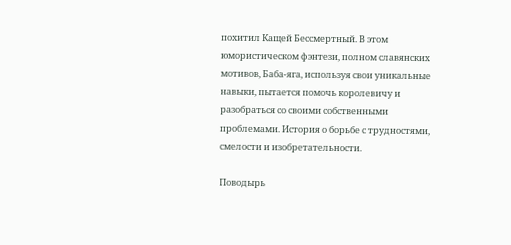похитил Кащей Бессмертный. В этом юмористическом фэнтези, полном славянских мотивов, Баба-яга, используя свои уникальные навыки, пытается помочь королевичу и разобраться со своими собственными проблемами. История о борьбе с трудностями, смелости и изобретательности.

Поводырь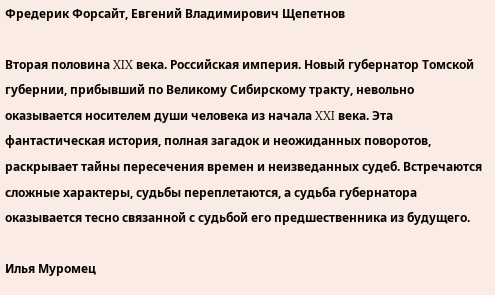Фредерик Форсайт, Евгений Владимирович Щепетнов

Вторая половина XIX века. Российская империя. Новый губернатор Томской губернии, прибывший по Великому Сибирскому тракту, невольно оказывается носителем души человека из начала XXI века. Эта фантастическая история, полная загадок и неожиданных поворотов, раскрывает тайны пересечения времен и неизведанных судеб. Встречаются сложные характеры, судьбы переплетаются, а судьба губернатора оказывается тесно связанной с судьбой его предшественника из будущего.

Илья Муромец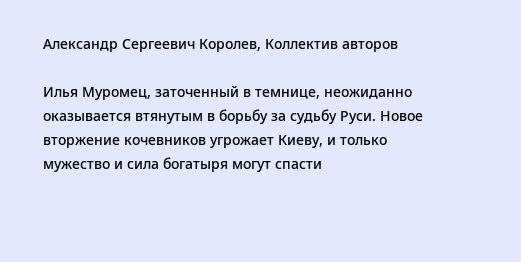Александр Сергеевич Королев, Коллектив авторов

Илья Муромец, заточенный в темнице, неожиданно оказывается втянутым в борьбу за судьбу Руси. Новое вторжение кочевников угрожает Киеву, и только мужество и сила богатыря могут спасти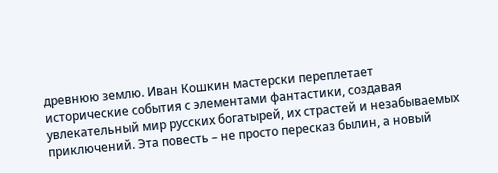древнюю землю. Иван Кошкин мастерски переплетает исторические события с элементами фантастики, создавая увлекательный мир русских богатырей, их страстей и незабываемых приключений. Эта повесть – не просто пересказ былин, а новый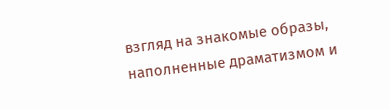взгляд на знакомые образы, наполненные драматизмом и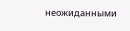неожиданными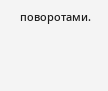поворотами.